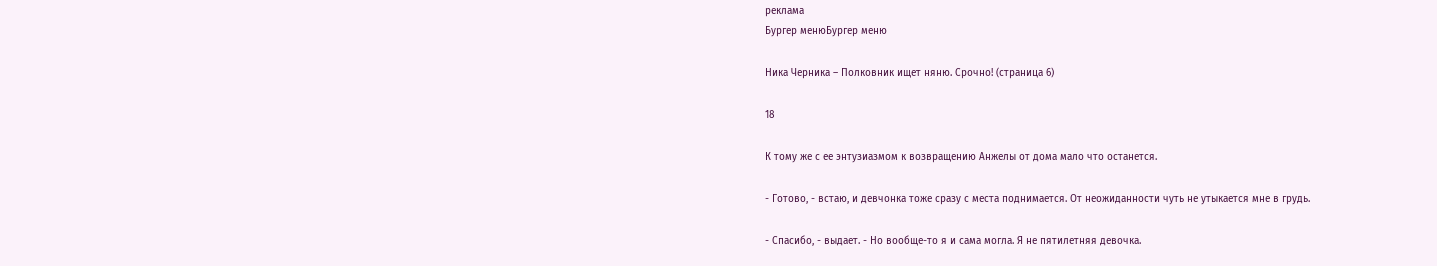реклама
Бургер менюБургер меню

Ника Черника – Полковник ищет няню. Срочно! (страница 6)

18

К тому же с ее энтузиазмом к возвращению Анжелы от дома мало что останется.

- Готово, - встаю, и девчонка тоже сразу с места поднимается. От неожиданности чуть не утыкается мне в грудь.

- Спасибо, - выдает. - Но вообще-то я и сама могла. Я не пятилетняя девочка.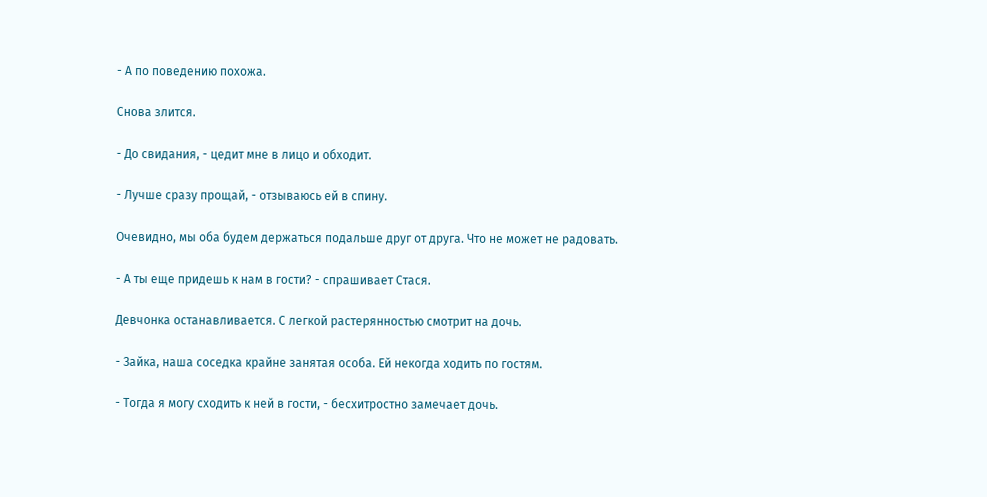- А по поведению похожа.

Снова злится.

- До свидания, - цедит мне в лицо и обходит.

- Лучше сразу прощай, - отзываюсь ей в спину.

Очевидно, мы оба будем держаться подальше друг от друга. Что не может не радовать.

- А ты еще придешь к нам в гости? - спрашивает Стася.

Девчонка останавливается. С легкой растерянностью смотрит на дочь.

- Зайка, наша соседка крайне занятая особа. Ей некогда ходить по гостям.

- Тогда я могу сходить к ней в гости, - бесхитростно замечает дочь.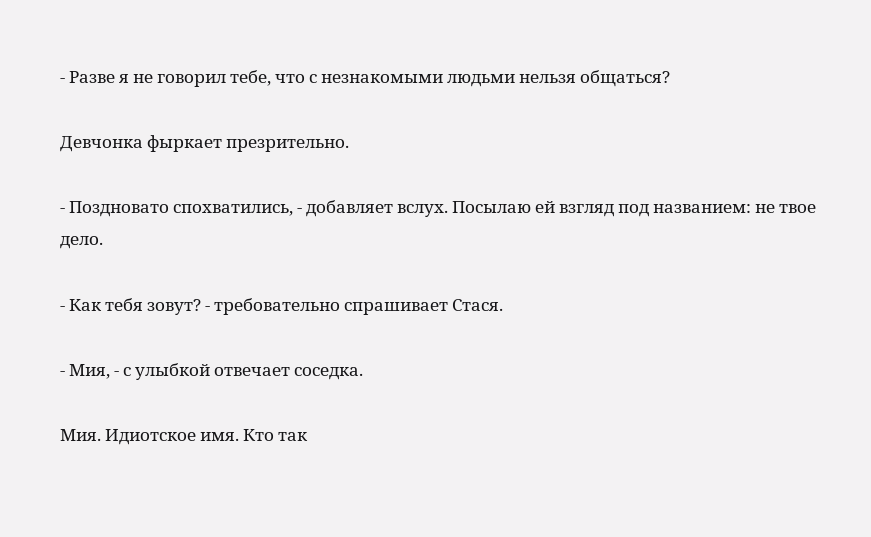- Разве я не говорил тебе, что с незнакомыми людьми нельзя общаться?

Девчонка фыркает презрительно.

- Поздновато спохватились, - добавляет вслух. Посылаю ей взгляд под названием: не твое дело.

- Как тебя зовут? - требовательно спрашивает Стася.

- Мия, - с улыбкой отвечает соседка.

Мия. Идиотское имя. Кто так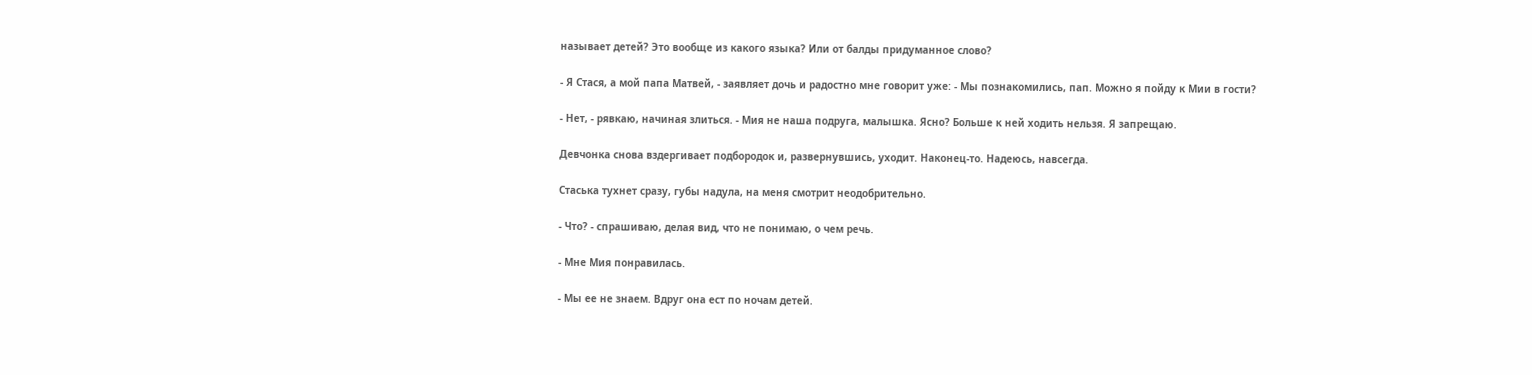называет детей? Это вообще из какого языка? Или от балды придуманное слово?

- Я Стася, а мой папа Матвей, - заявляет дочь и радостно мне говорит уже: - Мы познакомились, пап. Можно я пойду к Мии в гости?

- Нет, - рявкаю, начиная злиться. - Мия не наша подруга, малышка. Ясно? Больше к ней ходить нельзя. Я запрещаю.

Девчонка снова вздергивает подбородок и, развернувшись, уходит. Наконец-то. Надеюсь, навсегда.

Стаська тухнет сразу, губы надула, на меня смотрит неодобрительно.

- Что? - спрашиваю, делая вид, что не понимаю, о чем речь.

- Мне Мия понравилась.

- Мы ее не знаем. Вдруг она ест по ночам детей.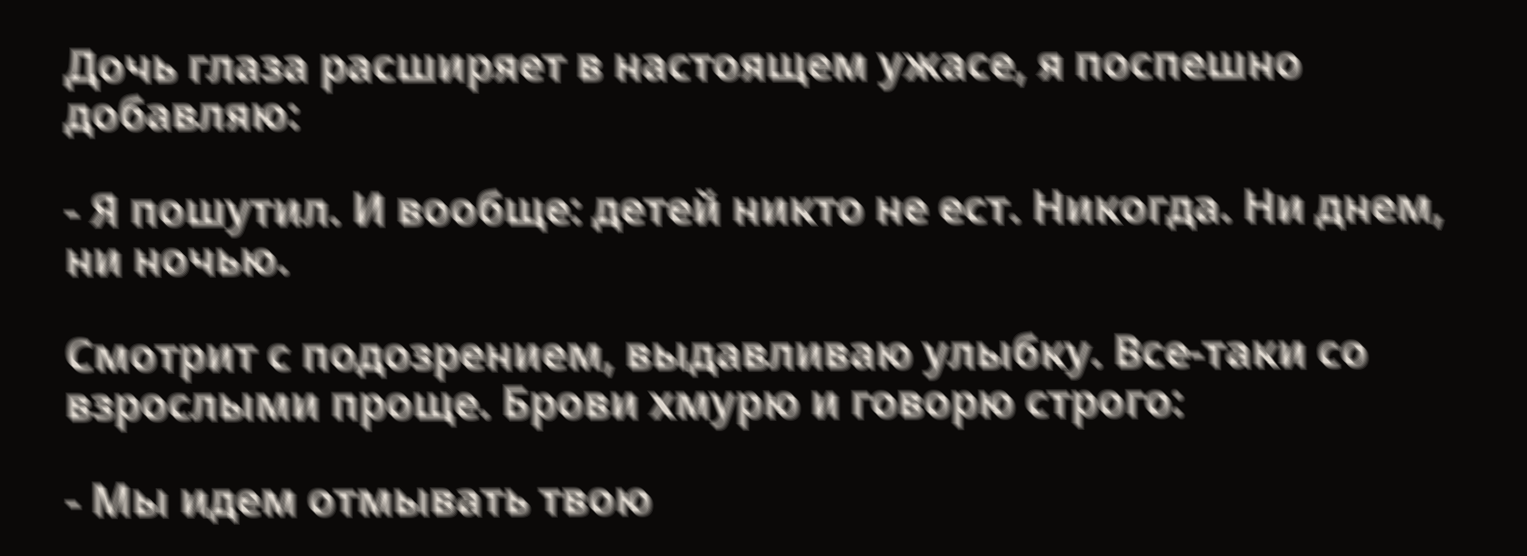Дочь глаза расширяет в настоящем ужасе, я поспешно добавляю:

- Я пошутил. И вообще: детей никто не ест. Никогда. Ни днем, ни ночью.

Смотрит с подозрением, выдавливаю улыбку. Все-таки со взрослыми проще. Брови хмурю и говорю строго:

- Мы идем отмывать твою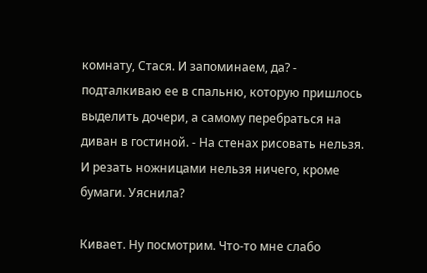комнату, Стася. И запоминаем, да? - подталкиваю ее в спальню, которую пришлось выделить дочери, а самому перебраться на диван в гостиной. - На стенах рисовать нельзя. И резать ножницами нельзя ничего, кроме бумаги. Уяснила?

Кивает. Ну посмотрим. Что-то мне слабо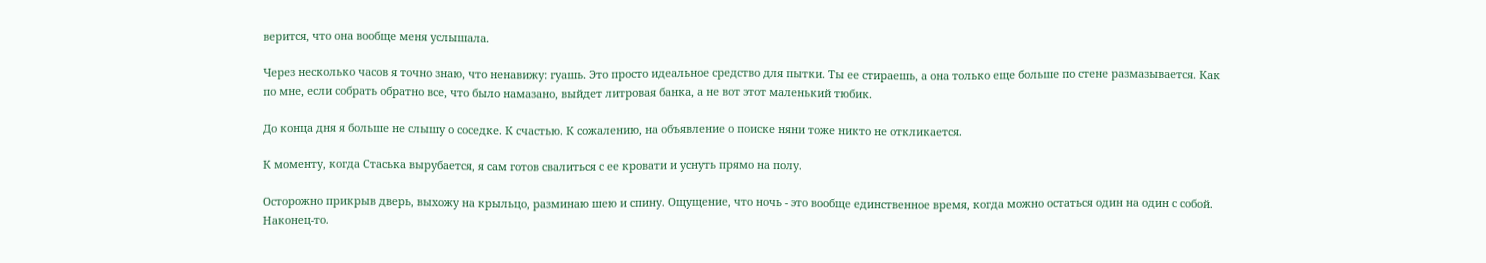верится, что она вообще меня услышала.

Через несколько часов я точно знаю, что ненавижу: гуашь. Это просто идеальное средство для пытки. Ты ее стираешь, а она только еще больше по стене размазывается. Как по мне, если собрать обратно все, что было намазано, выйдет литровая банка, а не вот этот маленький тюбик.

До конца дня я больше не слышу о соседке. К счастью. К сожалению, на объявление о поиске няни тоже никто не откликается.

К моменту, когда Стаська вырубается, я сам готов свалиться с ее кровати и уснуть прямо на полу.

Осторожно прикрыв дверь, выхожу на крыльцо, разминаю шею и спину. Ощущение, что ночь - это вообще единственное время, когда можно остаться один на один с собой. Наконец-то.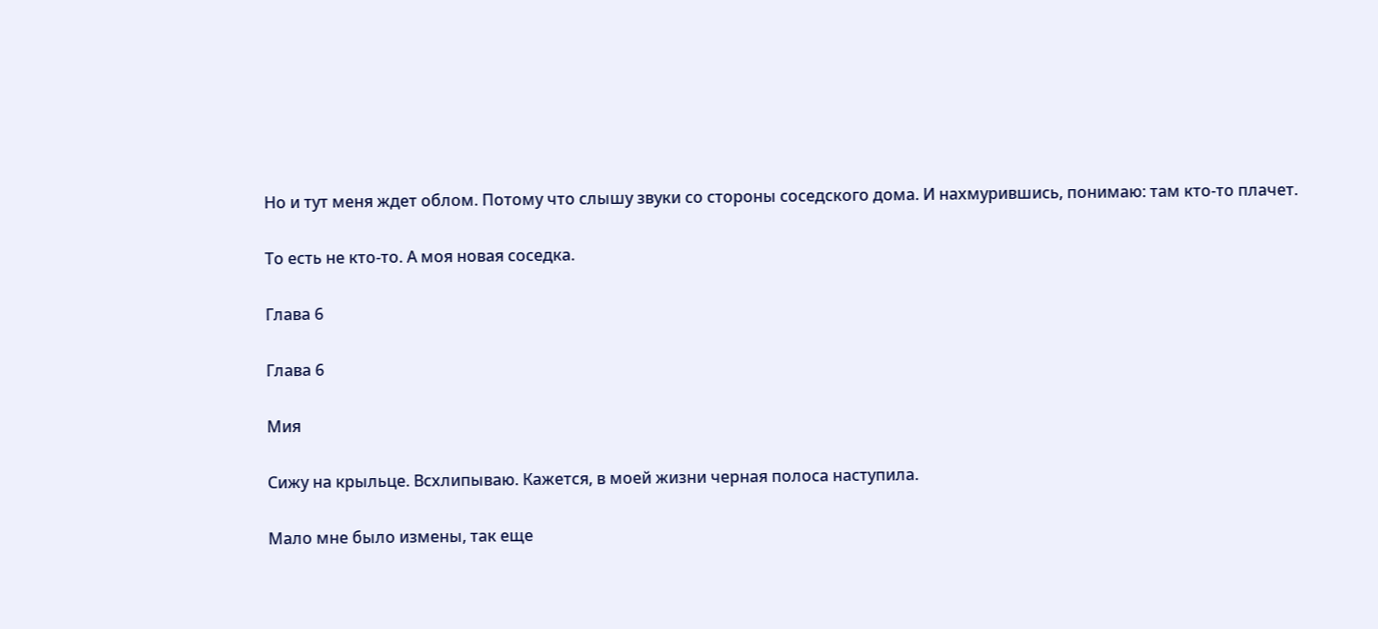Но и тут меня ждет облом. Потому что слышу звуки со стороны соседского дома. И нахмурившись, понимаю: там кто-то плачет.

То есть не кто-то. А моя новая соседка.

Глава 6

Глава 6

Мия

Сижу на крыльце. Всхлипываю. Кажется, в моей жизни черная полоса наступила.

Мало мне было измены, так еще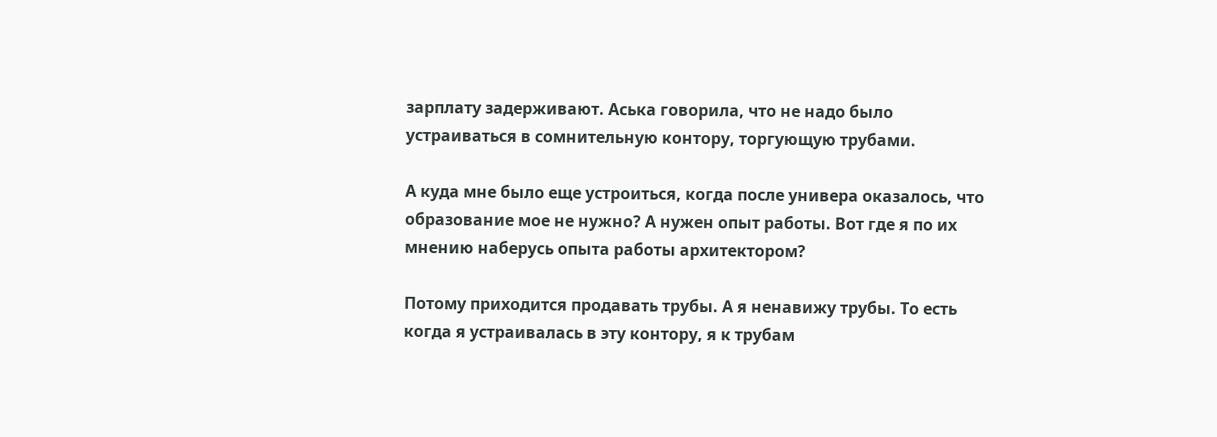зарплату задерживают. Аська говорила, что не надо было устраиваться в сомнительную контору, торгующую трубами.

А куда мне было еще устроиться, когда после универа оказалось, что образование мое не нужно? А нужен опыт работы. Вот где я по их мнению наберусь опыта работы архитектором?

Потому приходится продавать трубы. А я ненавижу трубы. То есть когда я устраивалась в эту контору, я к трубам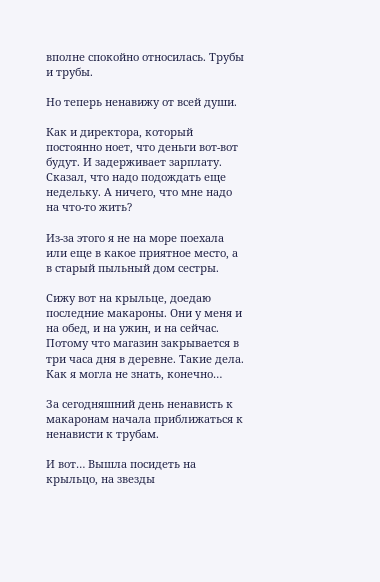вполне спокойно относилась. Трубы и трубы.

Но теперь ненавижу от всей души.

Как и директора, который постоянно ноет, что деньги вот-вот будут. И задерживает зарплату. Сказал, что надо подождать еще недельку. А ничего, что мне надо на что-то жить?

Из-за этого я не на море поехала или еще в какое приятное место, а в старый пыльный дом сестры.

Сижу вот на крыльце, доедаю последние макароны. Они у меня и на обед, и на ужин, и на сейчас. Потому что магазин закрывается в три часа дня в деревне. Такие дела. Как я могла не знать, конечно…

За сегодняшний день ненависть к макаронам начала приближаться к ненависти к трубам.

И вот… Вышла посидеть на крыльцо, на звезды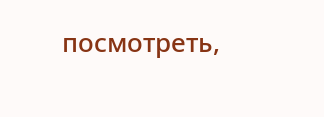посмотреть,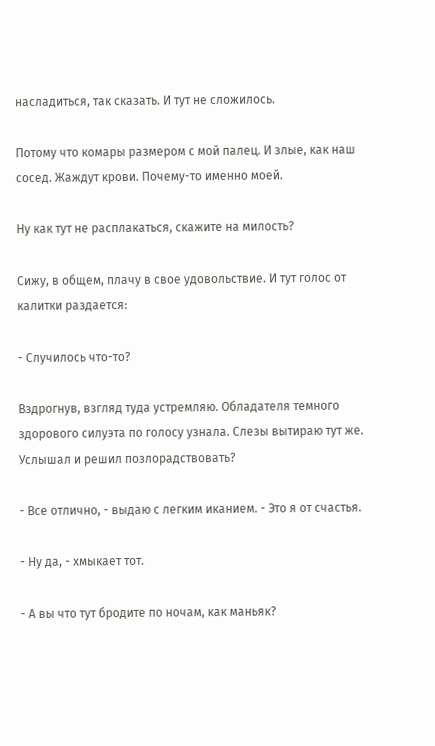насладиться, так сказать. И тут не сложилось.

Потому что комары размером с мой палец. И злые, как наш сосед. Жаждут крови. Почему-то именно моей.

Ну как тут не расплакаться, скажите на милость?

Сижу, в общем, плачу в свое удовольствие. И тут голос от калитки раздается:

- Случилось что-то?

Вздрогнув, взгляд туда устремляю. Обладателя темного здорового силуэта по голосу узнала. Слезы вытираю тут же. Услышал и решил позлорадствовать?

- Все отлично, - выдаю с легким иканием. - Это я от счастья.

- Ну да, - хмыкает тот.

- А вы что тут бродите по ночам, как маньяк?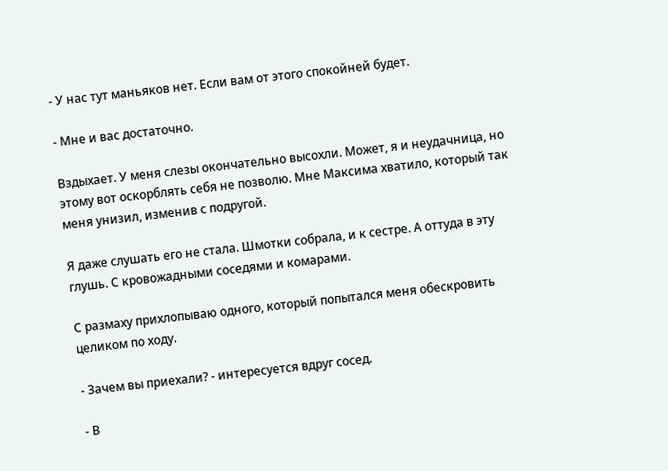- У нас тут маньяков нет. Если вам от этого спокойней будет.

- Мне и вас достаточно.

Вздыхает. У меня слезы окончательно высохли. Может, я и неудачница, но этому вот оскорблять себя не позволю. Мне Максима хватило, который так меня унизил, изменив с подругой.

Я даже слушать его не стала. Шмотки собрала, и к сестре. А оттуда в эту глушь. С кровожадными соседями и комарами.

С размаху прихлопываю одного, который попытался меня обескровить целиком по ходу.

- Зачем вы приехали? - интересуется вдруг сосед.

- В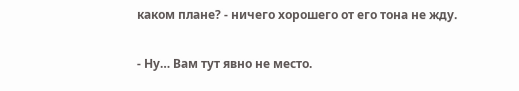каком плане? - ничего хорошего от его тона не жду.

- Ну… Вам тут явно не место.